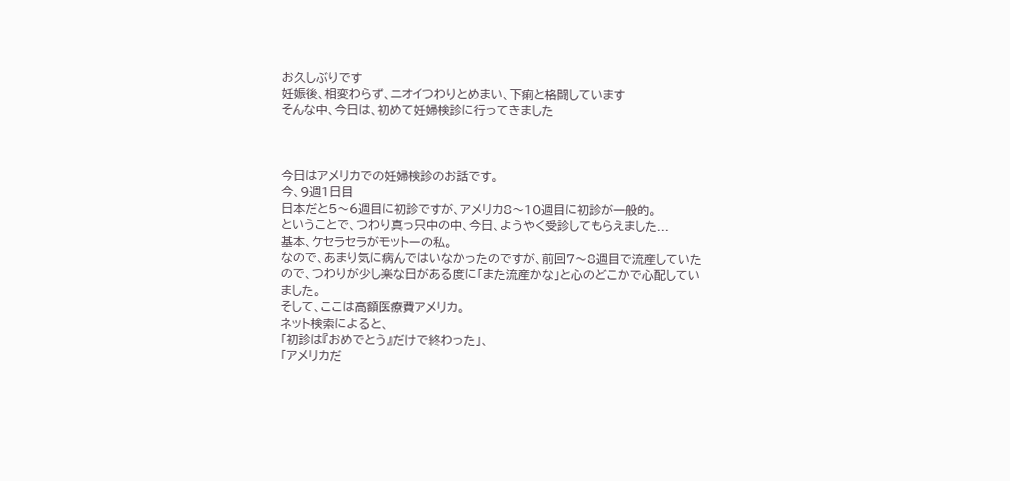お久しぶりです
妊娠後、相変わらず、ニオイつわりとめまい、下痢と格闘しています
そんな中、今日は、初めて妊婦検診に行ってきました



今日はアメリカでの妊婦検診のお話です。
今、9週1日目
日本だと5〜6週目に初診ですが、アメリカ8〜10週目に初診が一般的。
ということで、つわり真っ只中の中、今日、ようやく受診してもらえました...
基本、ケセラセラがモットーの私。
なので、あまり気に病んではいなかったのですが、前回7〜8週目で流産していたので、つわりが少し楽な日がある度に「また流産かな」と心のどこかで心配していました。
そして、ここは高額医療費アメリカ。
ネット検索によると、
「初診は『おめでとう』だけで終わった」、
「アメリカだ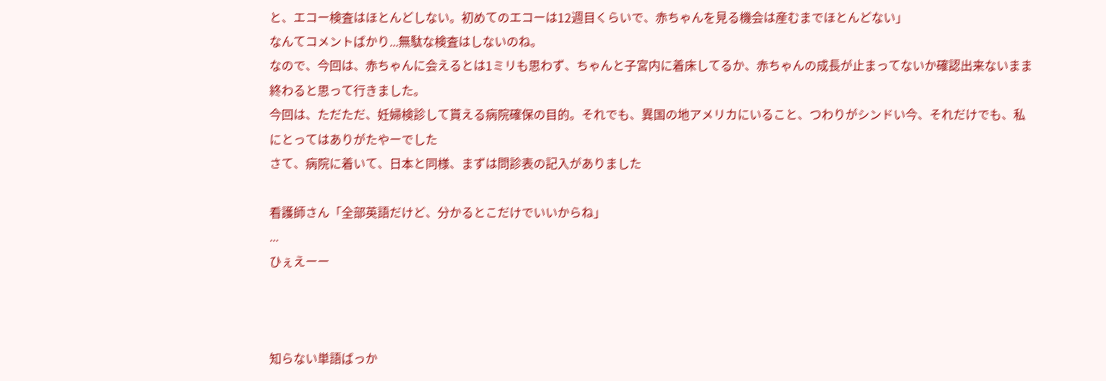と、エコー検査はほとんどしない。初めてのエコーは12週目くらいで、赤ちゃんを見る機会は産むまでほとんどない」
なんてコメントばかり...無駄な検査はしないのね。
なので、今回は、赤ちゃんに会えるとは1ミリも思わず、ちゃんと子宮内に着床してるか、赤ちゃんの成長が止まってないか確認出来ないまま終わると思って行きました。
今回は、ただただ、妊婦検診して貰える病院確保の目的。それでも、異国の地アメリカにいること、つわりがシンドい今、それだけでも、私にとってはありがたやーでした
さて、病院に着いて、日本と同様、まずは問診表の記入がありました

看護師さん「全部英語だけど、分かるとこだけでいいからね」
...
ひぇえーー



知らない単語ばっか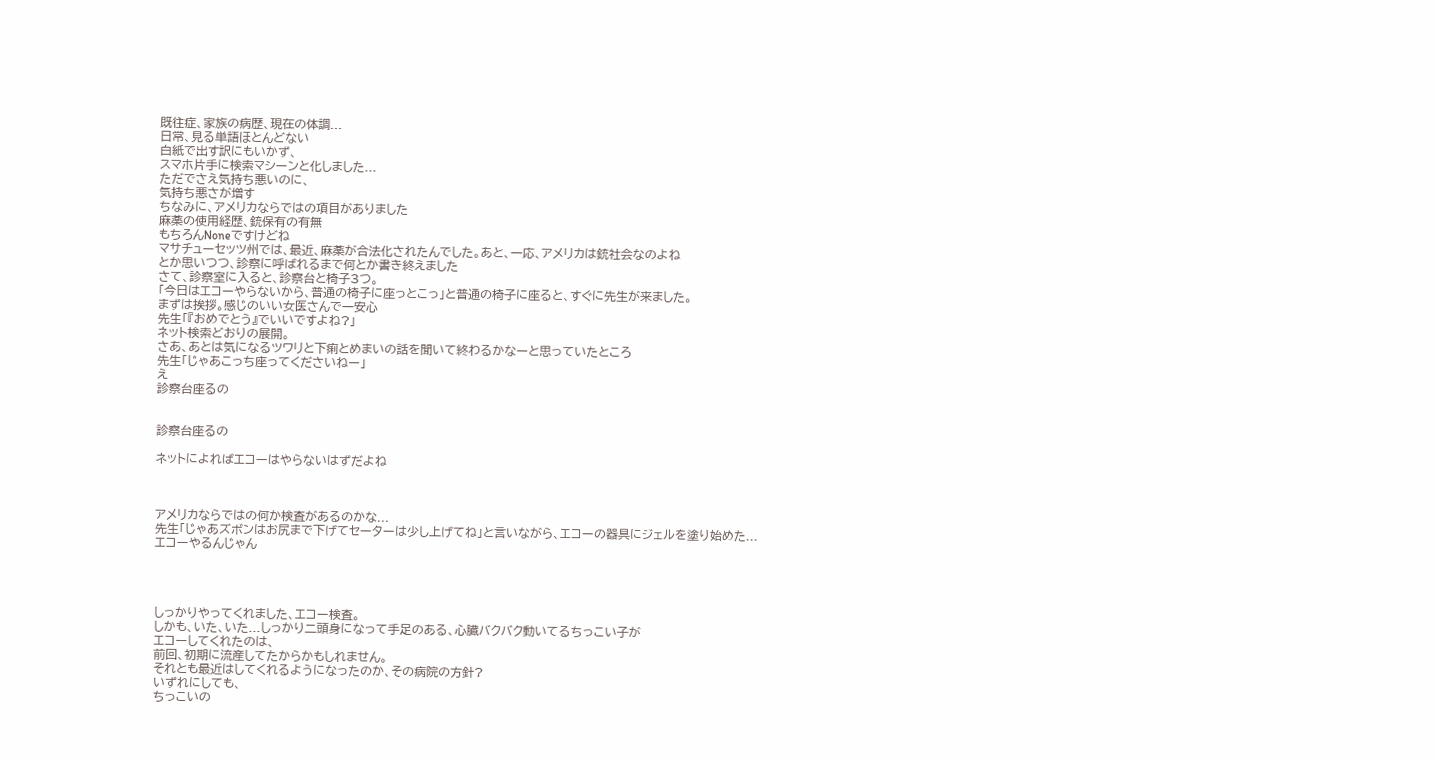既往症、家族の病歴、現在の体調...
日常、見る単語ほとんどない
白紙で出す訳にもいかず、
スマホ片手に検索マシーンと化しました...
ただでさえ気持ち悪いのに、
気持ち悪さが増す
ちなみに、アメリカならではの項目がありました
麻薬の使用経歴、銃保有の有無
もちろんNoneですけどね
マサチューセッツ州では、最近、麻薬が合法化されたんでした。あと、一応、アメリカは銃社会なのよね
とか思いつつ、診察に呼ばれるまで何とか書き終えました
さて、診察室に入ると、診察台と椅子3つ。
「今日はエコーやらないから、普通の椅子に座っとこっ」と普通の椅子に座ると、すぐに先生が来ました。
まずは挨拶。感じのいい女医さんで一安心
先生「『おめでとう』でいいですよね?」
ネット検索どおりの展開。
さあ、あとは気になるツワリと下痢とめまいの話を聞いて終わるかなーと思っていたところ
先生「じゃあこっち座ってくださいねー」
え
診察台座るの


診察台座るの

ネットによればエコーはやらないはずだよね



アメリカならではの何か検査があるのかな...
先生「じゃあズボンはお尻まで下げてセーターは少し上げてね」と言いながら、エコーの器具にジェルを塗り始めた...
エコーやるんじゃん




しっかりやってくれました、エコー検査。
しかも、いた、いた...しっかり二頭身になって手足のある、心臓バクバク動いてるちっこい子が
エコーしてくれたのは、
前回、初期に流産してたからかもしれません。
それとも最近はしてくれるようになったのか、その病院の方針?
いずれにしても、
ちっこいの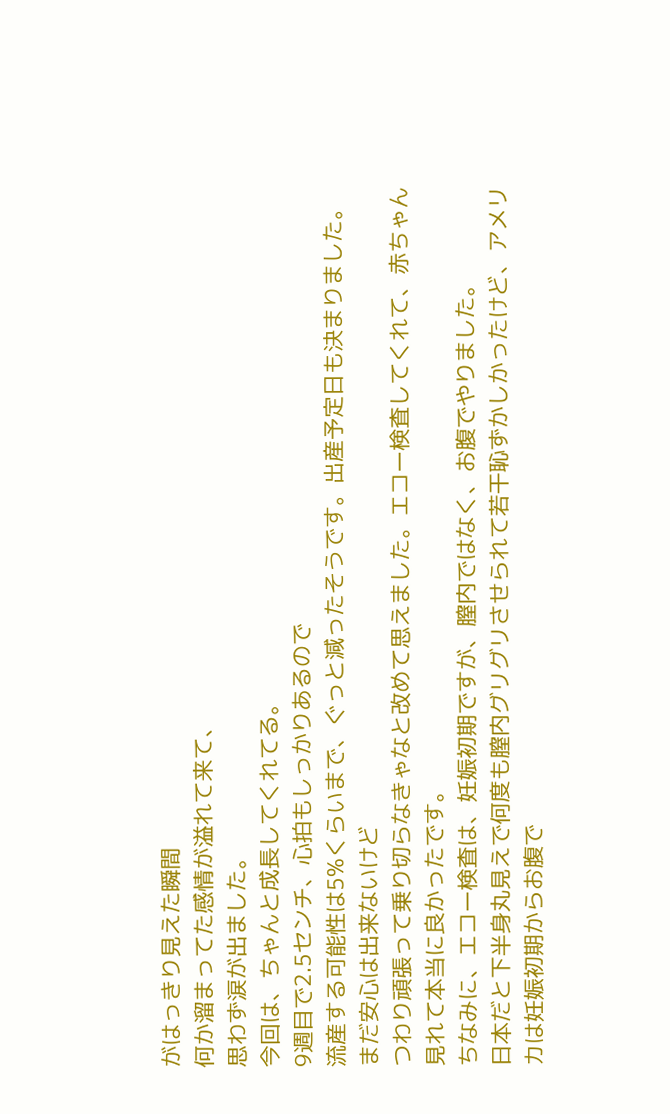がはっきり見えた瞬間
何か溜まってた感情が溢れて来て、
思わず涙が出ました。
今回は、ちゃんと成長してくれてる。
9週目で2.5センチ、心拍もしっかりあるので
流産する可能性は5%くらいまで、ぐっと減ったそうです。出産予定日も決まりました。
まだ安心は出来ないけど
つわり頑張って乗り切らなきゃなと改めて思えました。エコー検査してくれて、赤ちゃん見れて本当に良かったです。
ちなみに、エコー検査は、妊娠初期ですが、膣内ではなく、お腹でやりました。
日本だと下半身丸見えで何度も膣内グリグリさせられて若干恥ずかしかったけど、アメリカは妊娠初期からお腹で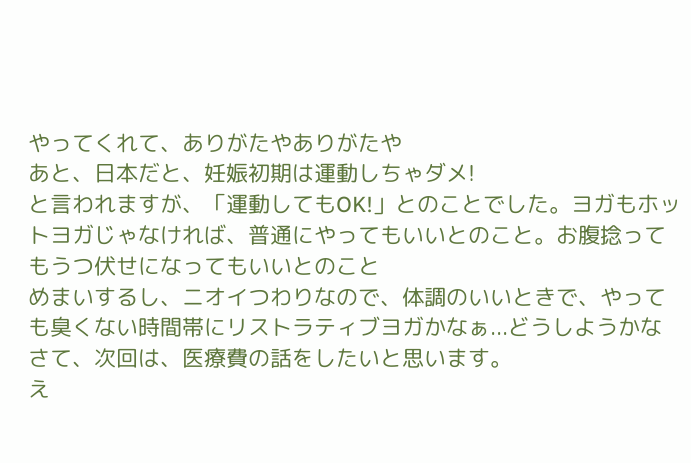やってくれて、ありがたやありがたや
あと、日本だと、妊娠初期は運動しちゃダメ!
と言われますが、「運動してもOK!」とのことでした。ヨガもホットヨガじゃなければ、普通にやってもいいとのこと。お腹捻ってもうつ伏せになってもいいとのこと
めまいするし、ニオイつわりなので、体調のいいときで、やっても臭くない時間帯にリストラティブヨガかなぁ...どうしようかな
さて、次回は、医療費の話をしたいと思います。
え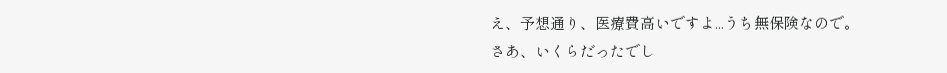え、予想通り、医療費高いですよ...うち無保険なので。
さあ、いくらだったでし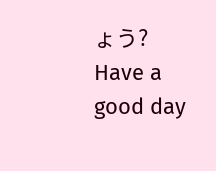ょう?
Have a good day